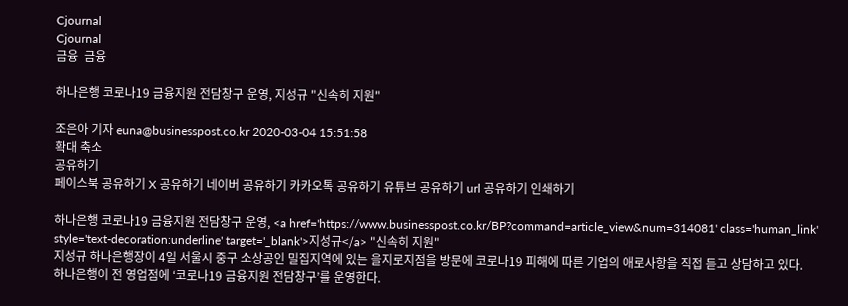Cjournal
Cjournal
금융  금융

하나은행 코로나19 금융지원 전담창구 운영, 지성규 "신속히 지원"

조은아 기자 euna@businesspost.co.kr 2020-03-04 15:51:58
확대 축소
공유하기
페이스북 공유하기 X 공유하기 네이버 공유하기 카카오톡 공유하기 유튜브 공유하기 url 공유하기 인쇄하기

하나은행 코로나19 금융지원 전담창구 운영, <a href='https://www.businesspost.co.kr/BP?command=article_view&num=314081' class='human_link' style='text-decoration:underline' target='_blank'>지성규</a> "신속히 지원"
지성규 하나은행장이 4일 서울시 중구 소상공인 밀집지역에 있는 을지로지점을 방문에 코로나19 피해에 따른 기업의 애로사항을 직접 듣고 상담하고 있다.
하나은행이 전 영업점에 ‘코로나19 금융지원 전담창구’를 운영한다.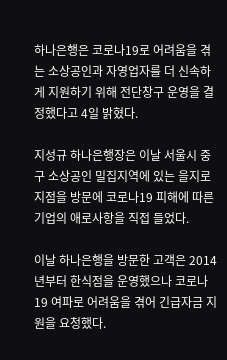하나은행은 코로나19로 어려움을 겪는 소상공인과 자영업자를 더 신속하게 지원하기 위해 전단창구 운영을 결정했다고 4일 밝혔다.

지성규 하나은행장은 이날 서울시 중구 소상공인 밀집지역에 있는 을지로지점을 방문에 코로나19 피해에 따른 기업의 애로사항을 직접 들었다.

이날 하나은행을 방문한 고객은 2014년부터 한식점을 운영했으나 코로나19 여파로 어려움을 겪어 긴급자금 지원을 요청했다.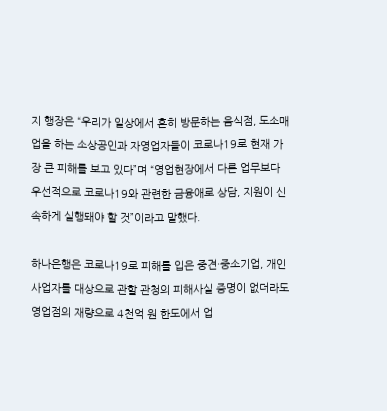지 행장은 “우리가 일상에서 흔히 방문하는 음식점, 도소매업을 하는 소상공인과 자영업자들이 코로나19로 현재 가장 큰 피해를 보고 있다”며 “영업현장에서 다른 업무보다 우선적으로 코로나19와 관련한 금융애로 상담, 지원이 신속하게 실행돼야 할 것”이라고 말했다.

하나은행은 코로나19로 피해를 입은 중견·중소기업, 개인사업자를 대상으로 관할 관청의 피해사실 증명이 없더라도 영업점의 재량으로 4천억 원 한도에서 업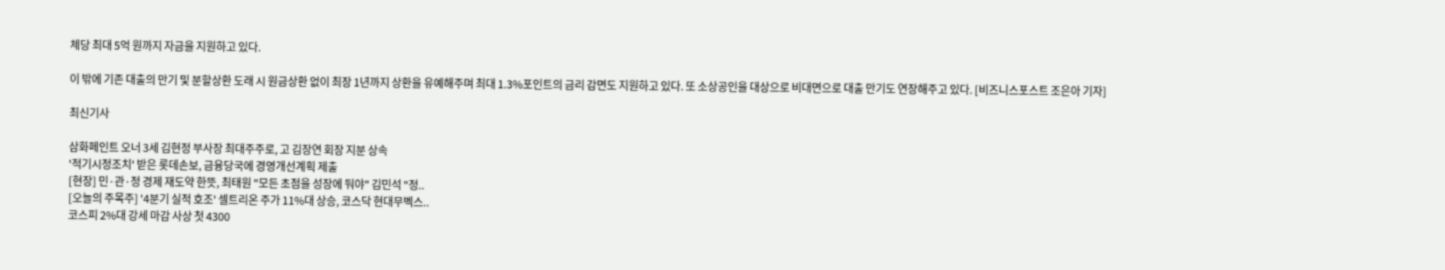체당 최대 5억 원까지 자금을 지원하고 있다.

이 밖에 기존 대출의 만기 및 분할상환 도래 시 원금상환 없이 최장 1년까지 상환을 유예해주며 최대 1.3%포인트의 금리 감면도 지원하고 있다. 또 소상공인을 대상으로 비대면으로 대출 만기도 연장해주고 있다. [비즈니스포스트 조은아 기자]

최신기사

삼화페인트 오너 3세 김현정 부사장 최대주주로, 고 김장연 회장 지분 상속
'적기시정조치' 받은 롯데손보, 금융당국에 경영개선계획 제출
[현장] 민·관·정 경제 재도약 한뜻, 최태원 "모든 초점을 성장에 둬야" 김민석 "정..
[오늘의 주목주] '4분기 실적 호조' 셀트리온 주가 11%대 상승, 코스닥 현대무벡스..
코스피 2%대 강세 마감 사상 첫 4300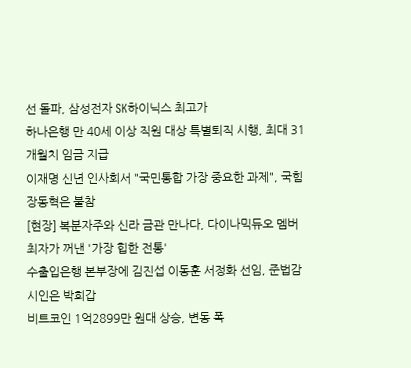선 돌파, 삼성전자 SK하이닉스 최고가
하나은행 만 40세 이상 직원 대상 특별퇴직 시행, 최대 31개월치 임금 지급
이재명 신년 인사회서 "국민통합 가장 중요한 과제", 국힘 장동혁은 불참
[현장] 복분자주와 신라 금관 만나다, 다이나믹듀오 멤버 최자가 꺼낸 '가장 힙한 전통'
수출입은행 본부장에 김진섭 이동훈 서정화 선임, 준법감시인은 박희갑
비트코인 1억2899만 원대 상승, 변동 폭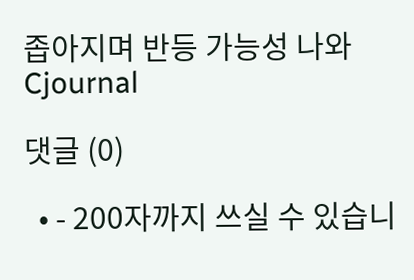좁아지며 반등 가능성 나와
Cjournal

댓글 (0)

  • - 200자까지 쓰실 수 있습니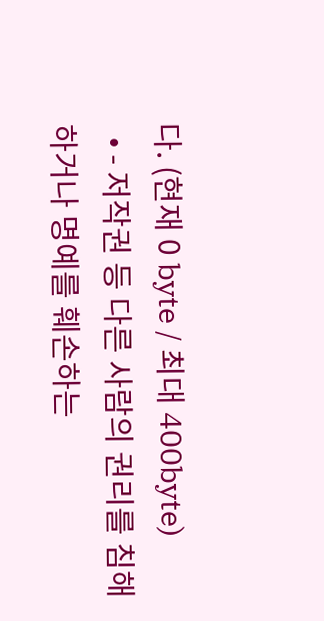다. (현재 0 byte / 최대 400byte)
  • - 저작권 등 다른 사람의 권리를 침해하거나 명예를 훼손하는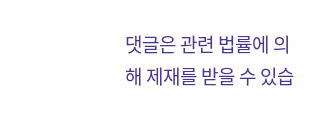댓글은 관련 법률에 의해 제재를 받을 수 있습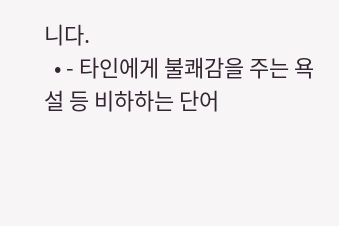니다.
  • - 타인에게 불쾌감을 주는 욕설 등 비하하는 단어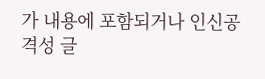가 내용에 포함되거나 인신공격성 글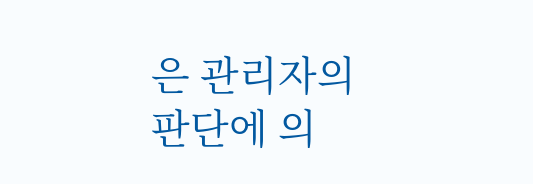은 관리자의 판단에 의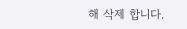해 삭제 합니다.